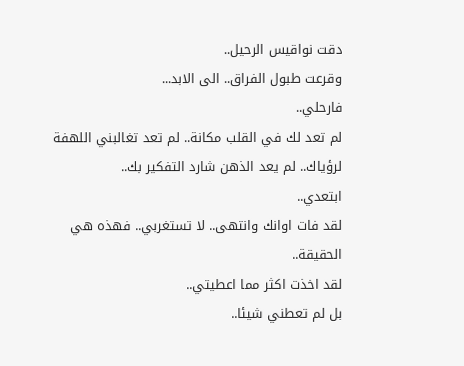دقت نواقيس الرحيل..
وقرعت طبول الفراق.. الى الابد...
فارحلي..
لم تعد لك في القلب مكانة.. لم تعد تغالبني اللهفة لرؤياك.. لم يعد الذهن شارد التفكير بك..
ابتعدي..
لقد فات اوانك وانتهى.. لا تستغربي.. فهذه هي الحقيقة..
لقد اخذت اكثر مما اعطيتي..
بل لم تعطني شيئا..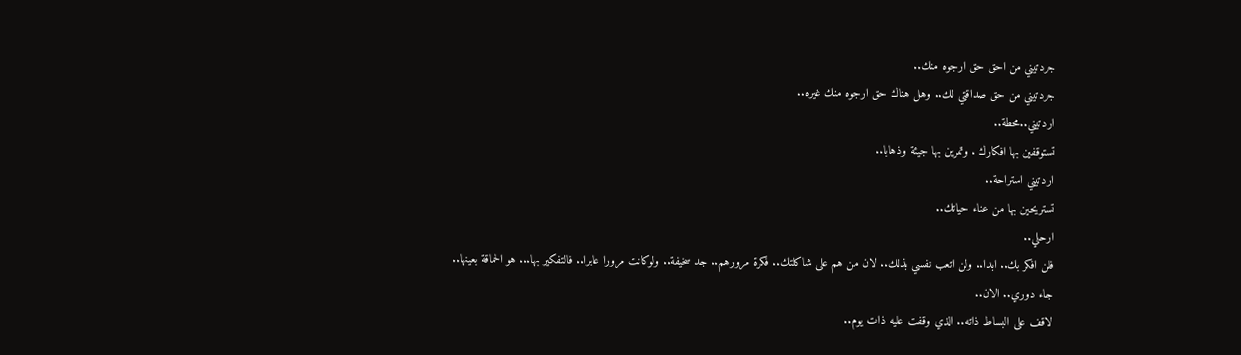جردتيني من احق حق ارجوه منك..
جردتيني من حق صداقتي لك.. وهل هناك حق ارجوه منك غيره..
اردتيني..محطة..
تستوقفين بها افكارك . وتمرين بها جيئة وذهابا..
اردتيني استراحة..
تستريحين بها من عناء حياتك..
ارحلي..
فلن افكر بك.. ابدا.. ولن اتعب نفسي بذلك.. لان من هم على شاكلتك.. فكرة مرورهم.. جد سخيفة.. ولوكانت مرورا عابرا.. فالتفكير بها... هو الحماقة بعينها..
جاء دوري.. الان..
لاقف على البساط ذاته.. الذي وقفت عليه ذات يوم..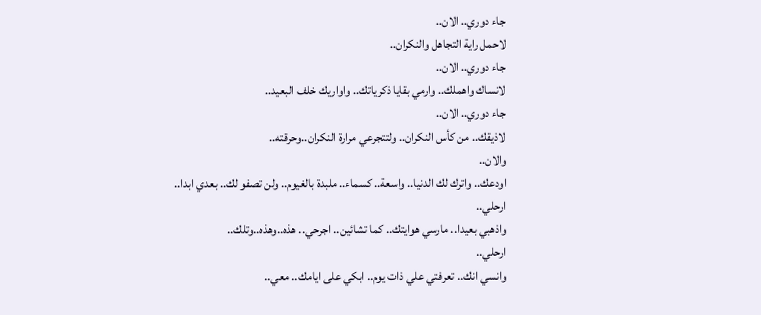جاء دوري.. الان..
لاحمل راية التجاهل والنكران..
جاء دوري.. الان..
لانساك واهملك.. وارمي بقايا ذكرياتك.. واواريك خلف البعيد..
جاء دوري.. الان..
لاذيقك.. من كأس النكران.. ولتتجرعي مرارة النكران..وحرقته..
والان..
اودعك.. واترك لك الدنيا.. واسعة.. كسماء.. ملبدة بالغيوم.. ولن تصفو لك.. بعدي ابدا..
ارحلي..
واذهبي بعيدا.. مارسي هوايتك.. كما تشائين.. اجرحي.. هذه..وهذه..وتلك..
ارحلي..
وانسي انك.. تعرفتي علي ذات يوم.. ابكي على ايامك.. معي..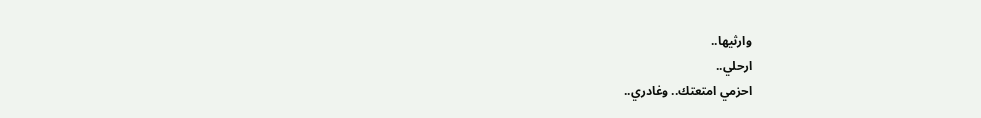وارثيها..
ارحلي..
احزمي امتعتك.. وغادري..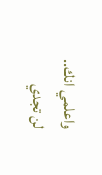واعلمي انك..
لن تجدي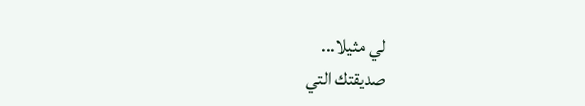لي مثيلا...
صديقتك التي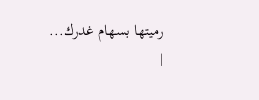رميتها بسهام غدرك...
|